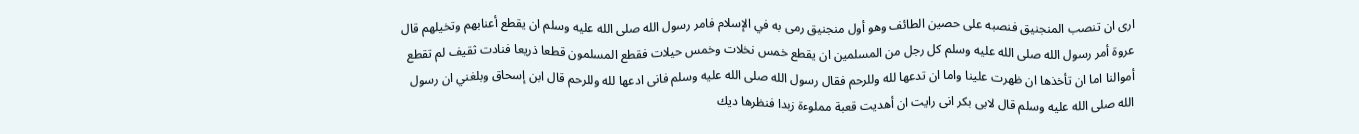ارى ان تنصب المنجنيق فنصبه على حصين الطائف وهو أول منجنيق رمى به في الإسلام فامر رسول الله صلى الله عليه وسلم ان يقطع أعنابهم وتخيلهم قال عروة أمر رسول الله صلى الله عليه وسلم كل رجل من المسلمين ان يقطع خمس نخلات وخمس حيلات فقطع المسلمون قطعا ذريعا فنادت ثقيف لم تقطع أموالنا اما ان تأخذها ان ظهرت علينا واما ان تدعها لله وللرحم فقال رسول الله صلى الله عليه وسلم فانى ادعها لله وللرحم قال ابن إسحاق وبلغني ان رسول الله صلى الله عليه وسلم قال لابى بكر انى رايت ان أهديت قعبة مملوءة زبدا فنظرها ديك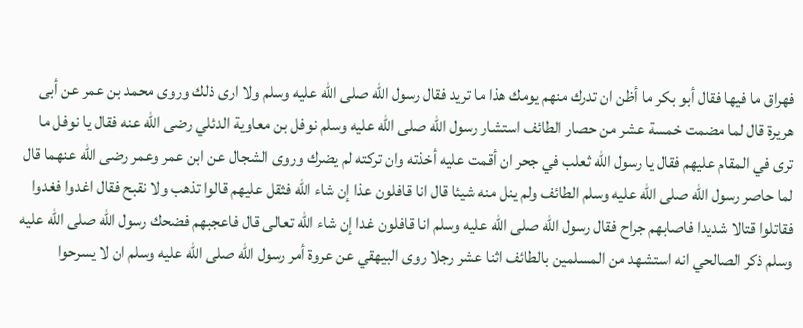فهراق ما فيها فقال أبو بكر ما أظن ان تدرك منهم يومك هذا ما تريد فقال رسول الله صلى الله عليه وسلم ولا ارى ذلك وروى محمد بن عمر عن أبى هريرة قال لما مضمت خمسة عشر من حصار الطائف استشار رسول الله صلى الله عليه وسلم نوفل بن معاوية الدئلي رضى الله عنه فقال يا نوفل ما ترى في المقام عليهم فقال يا رسول الله ثعلب في جحر ان أقمت عليه أخذته وان تركته لم يضرك وروى الشجال عن ابن عمر وعمر رضى الله عنهما قال لما حاصر رسول الله صلى الله عليه وسلم الطائف ولم ينل منه شيئا قال انا قافلون عذا إن شاء الله فثقل عليهم قالوا تذهب ولا نقبح فقال اغدوا فغدوا فقاتلوا قتالا شديدا فاصابهم جراح فقال رسول الله صلى الله عليه وسلم انا قافلون غدا إن شاء الله تعالى قال فاعجبهم فضحك رسول الله صلى الله عليه وسلم ذكر الصالحي انه استشهد من المسلمين بالطائف اثنا عشر رجلا روى البيهقي عن عروة أمر رسول الله صلى الله عليه وسلم ان لا يسرحوا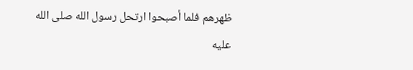ظهرهم فلما أصبحوا ارتحل رسول الله صلى الله عليه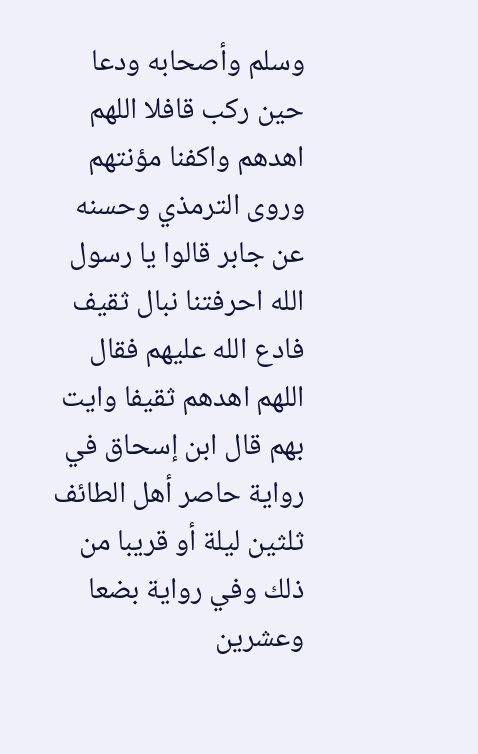وسلم وأصحابه ودعا حين ركب قافلا اللهم اهدهم واكفنا مؤنتهم وروى الترمذي وحسنه عن جابر قالوا يا رسول الله احرفتنا نبال ثقيف فادع الله عليهم فقال اللهم اهدهم ثقيفا وايت بهم قال ابن إسحاق في رواية حاصر أهل الطائف ثلثين ليلة أو قريبا من ذلك وفي رواية بضعا وعشرين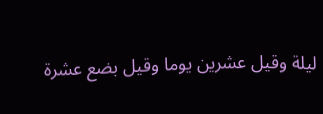ليلة وقيل عشرين يوما وقيل بضع عشرة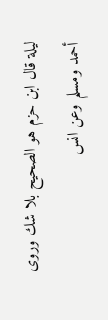ليلة قال ابن حزم هو الصحيح بلا شك وروى أحمد ومسلم وعن انس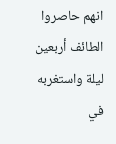انهم حاصروا الطائف أربعين ليلة واستغربه في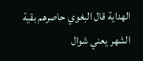الهداية قال البغوي حاصرهم بقية الشهر يعني شوال